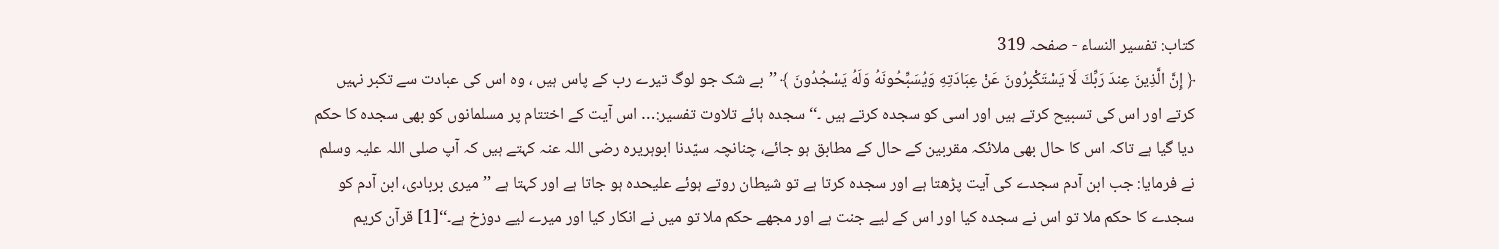کتاب: تفسیر النساء - صفحہ 319
﴿ إِنَّ الَّذِينَ عِندَ رَبِّكَ لَا يَسْتَكْبِرُونَ عَنْ عِبَادَتِهِ وَيُسَبِّحُونَهُ وَلَهُ يَسْجُدُونَ ﴾ ’’بے شک جو لوگ تیرے رب کے پاس ہیں ، وہ اس کی عبادت سے تکبر نہیں کرتے اور اس کی تسبیح کرتے ہیں اور اسی کو سجدہ کرتے ہیں ۔‘‘ سجدہ ہائے تلاوت تفسیر:… اس آیت کے اختتام پر مسلمانوں کو بھی سجدہ کا حکم دیا گیا ہے تاکہ اس کا حال بھی ملائکہ مقربین کے حال کے مطابق ہو جائے، چنانچہ سیّدنا ابوہریرہ رضی اللہ عنہ کہتے ہیں کہ آپ صلی اللہ علیہ وسلم نے فرمایا: جب ابن آدم سجدے کی آیت پڑھتا ہے اور سجدہ کرتا ہے تو شیطان روتے ہوئے علیحدہ ہو جاتا ہے اور کہتا ہے ’’میری بربادی، ابن آدم کو سجدے کا حکم ملا تو اس نے سجدہ کیا اور اس کے لیے جنت ہے اور مجھے حکم ملا تو میں نے انکار کیا اور میرے لیے دوزخ ہے۔‘‘[1] قرآن کریم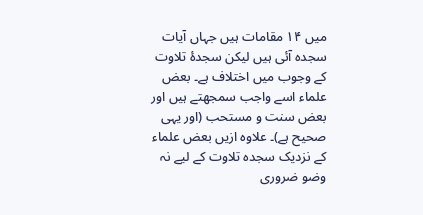میں ۱۴ مقامات ہیں جہاں آیات سجدہ آئی ہیں لیکن سجدۂ تلاوت کے وجوب میں اختلاف ہے۔ بعض علماء اسے واجب سمجھتے ہیں اور بعض سنت و مستحب (اور یہی صحیح ہے)۔ علاوہ ازیں بعض علماء کے نزدیک سجدہ تلاوت کے لیے نہ وضو ضروری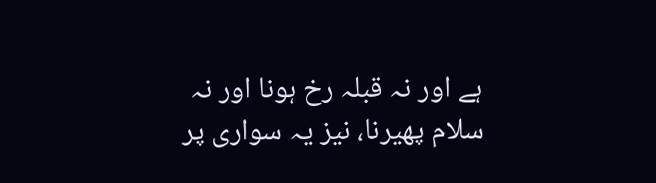ہے اور نہ قبلہ رخ ہونا اور نہ سلام پھیرنا، نیز یہ سواری پر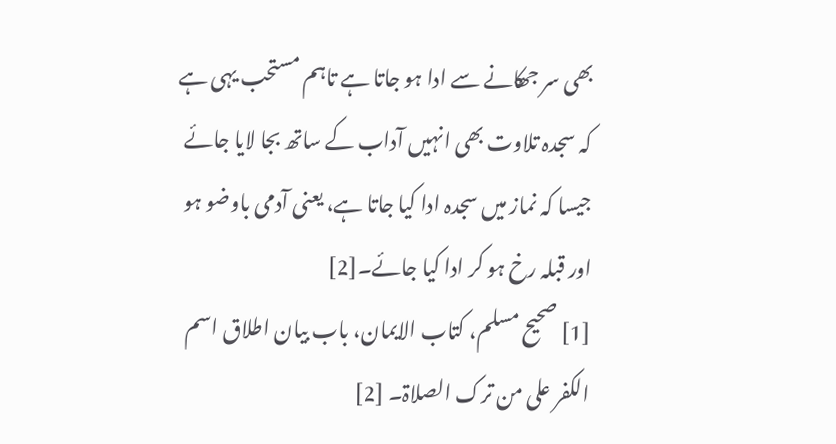بھی سر جھکانے سے ادا ہو جاتا ہے تاہم مستحب یہی ہے کہ سجدہ تلاوت بھی انہیں آداب کے ساتھ بجا لایا جائے جیسا کہ نماز میں سجدہ ادا کیا جاتا ہے، یعنی آدمی باوضو ہو اور قبلہ رخ ہو کر ادا کیا جائے۔[2]
[1] صحیح مسلم، کتاب الایمان، باب بیان اطلاق اسم الکفر علی من ترک الصلاۃ۔ [2]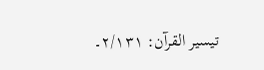تیسیر القرآن: ۲/۱۳۱۔